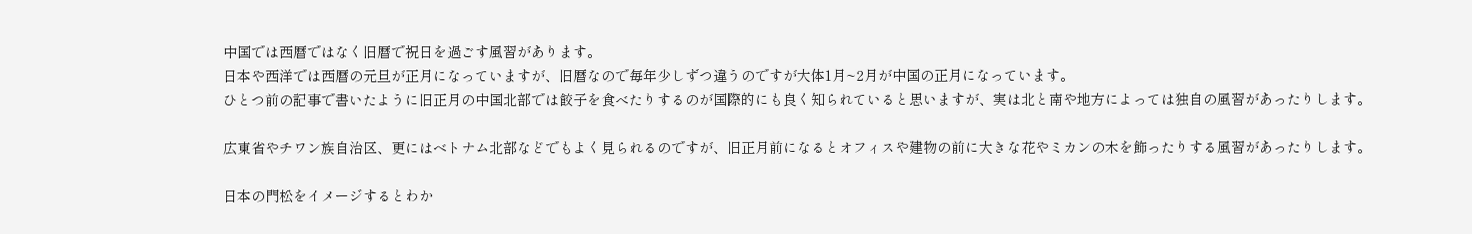中国では西暦ではなく旧暦で祝日を過ごす風習があります。
日本や西洋では西暦の元旦が正月になっていますが、旧暦なので毎年少しずつ違うのですが大体1月~2月が中国の正月になっています。
ひとつ前の記事で書いたように旧正月の中国北部では餃子を食べたりするのが国際的にも良く知られていると思いますが、実は北と南や地方によっては独自の風習があったりします。

広東省やチワン族自治区、更にはベトナム北部などでもよく見られるのですが、旧正月前になるとオフィスや建物の前に大きな花やミカンの木を飾ったりする風習があったりします。

日本の門松をイメージするとわか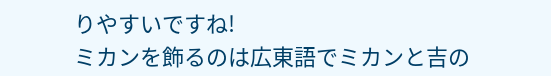りやすいですね!
ミカンを飾るのは広東語でミカンと吉の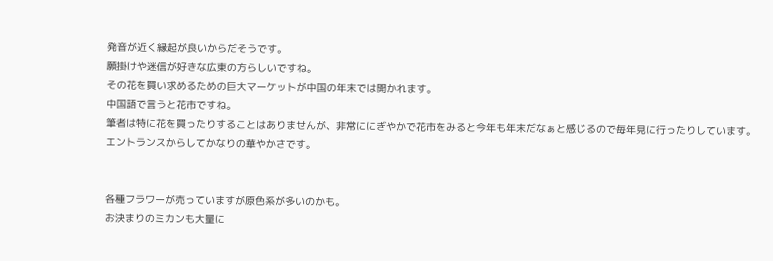発音が近く縁起が良いからだそうです。
願掛けや迷信が好きな広東の方らしいですね。
その花を買い求めるための巨大マーケットが中国の年末では開かれます。
中国語で言うと花市ですね。
筆者は特に花を買ったりすることはありませんが、非常ににぎやかで花市をみると今年も年末だなぁと感じるので毎年見に行ったりしています。
エントランスからしてかなりの華やかさです。


各種フラワーが売っていますが原色系が多いのかも。
お決まりのミカンも大量に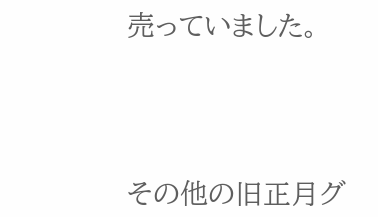売っていました。




その他の旧正月グ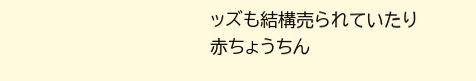ッズも結構売られていたり赤ちょうちん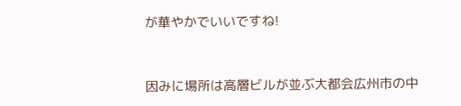が華やかでいいですね!


因みに場所は高層ビルが並ぶ大都会広州市の中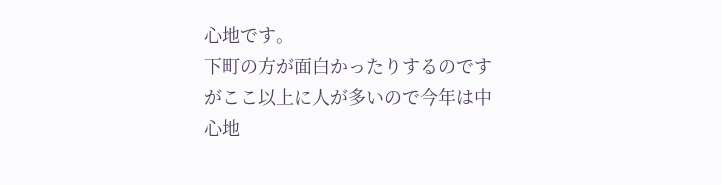心地です。
下町の方が面白かったりするのですがここ以上に人が多いので今年は中心地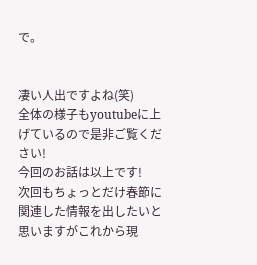で。


凄い人出ですよね(笑)
全体の様子もyoutubeに上げているので是非ご覧ください!
今回のお話は以上です!
次回もちょっとだけ春節に関連した情報を出したいと思いますがこれから現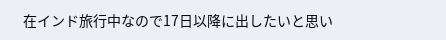在インド旅行中なので17日以降に出したいと思い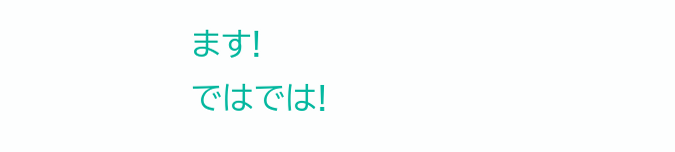ます!
ではでは!